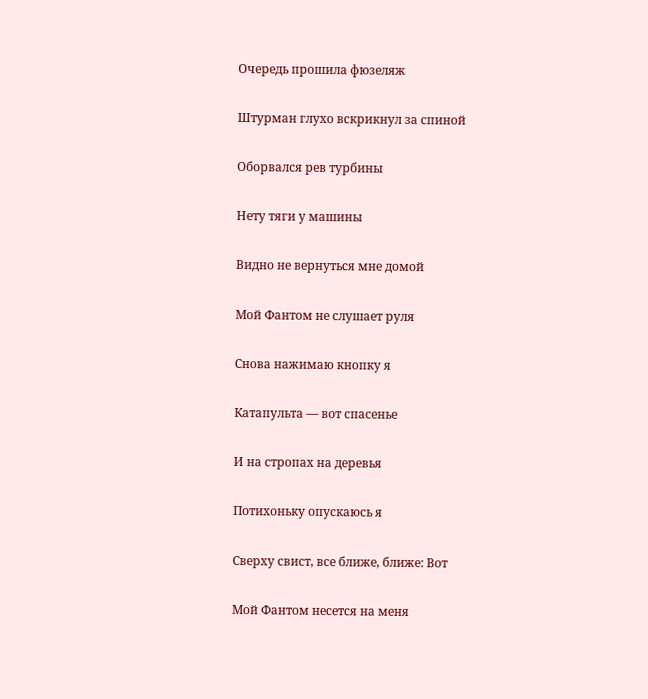Очередь прошила фюзеляж

Штурман глухо вскрикнул за спиной

Оборвался рев турбины

Нету тяги у машины

Видно не вернуться мне домой

Мой Фантом не слушает руля

Снова нажимаю кнопку я

Катапульта — вот спасенье

И на стропах на деревья

Потихоньку опускаюсь я

Сверху свист, все ближе, ближе: Вот

Мой Фантом несется на меня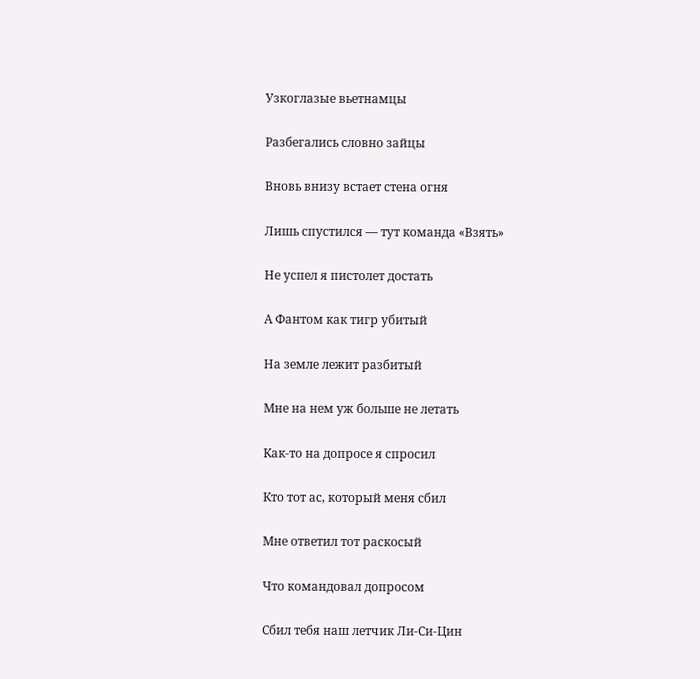Узкоглазые вьетнамцы

Разбегались словно зайцы

Вновь внизу встает стена огня

Лишь спустился — тут команда «Взять»

Не успел я пистолет достать

А Фантом как тигр убитый

На земле лежит разбитый

Мне на нем уж больше не летать

Как-то на допросе я спросил

Кто тот ас, который меня сбил

Мне ответил тот раскосый

Что командовал допросом

Сбил тебя наш летчик Ли-Си-Цин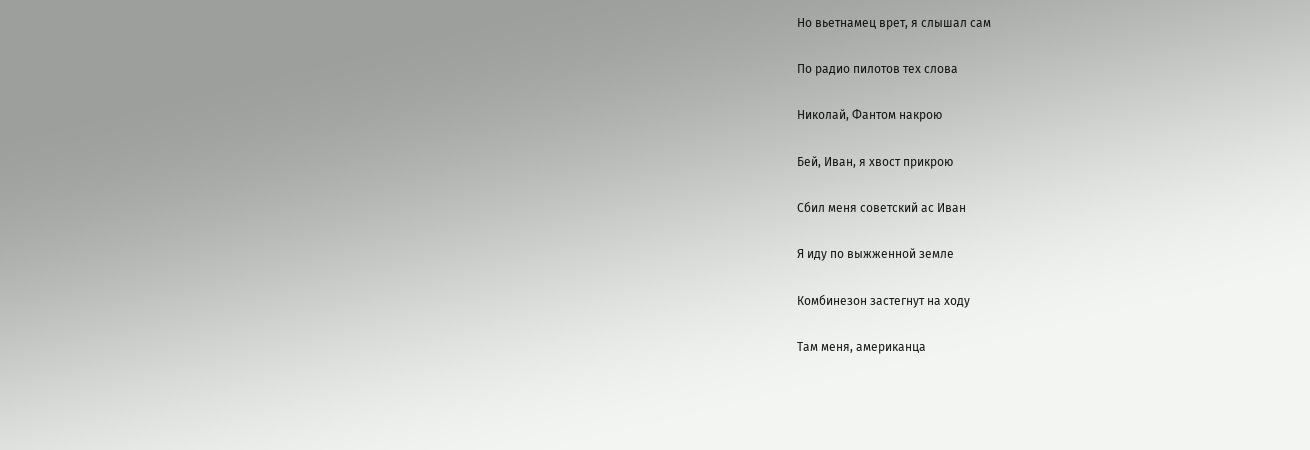Но вьетнамец врет, я слышал сам

По радио пилотов тех слова

Николай, Фантом накрою

Бей, Иван, я хвост прикрою

Сбил меня советский ас Иван

Я иду по выжженной земле

Комбинезон застегнут на ходу

Там меня, американца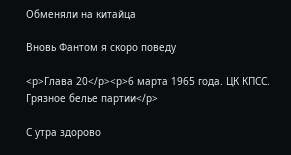Обменяли на китайца

Вновь Фантом я скоро поведу

<p>Глава 20</p><p>6 марта 1965 года. ЦК КПСС. Грязное белье партии</p>

С утра здорово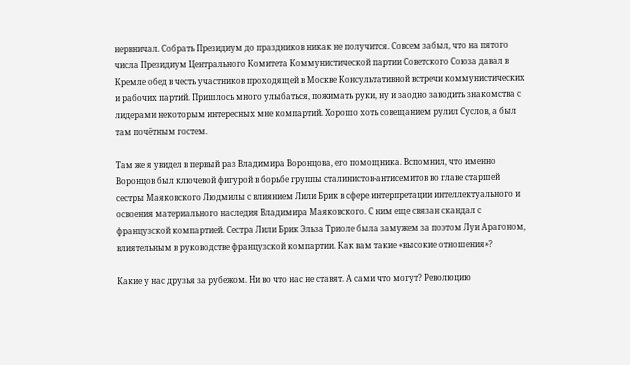нервничал. Собрать Президиум до праздников никак не получится. Совсем забыл, что на пятого числа Президиум Центрального Комитета Коммунистической партии Советского Союза давал в Кремле обед в честь участников проходящей в Москве Консультативной встречи коммунистических и рабочих партий. Пришлось много улыбаться, пожимать руки, ну и заодно заводить знакомства с лидерами некоторым интересных мне компартий. Хорошо хоть совещанием рулил Суслов, а был там почётным гостем.

Там же я увидел в первый раз Владимира Воронцова, его помощника. Вспомнил, что именно Воронцов был ключевой фигурой в борьбе группы сталинистов‑антисемитов во главе старшей сестры Маяковского Людмилы с влиянием Лили Брик в сфере интерпретации интеллектуального и освоения материального наследия Владимира Маяковского. С ним еще связан скандал с французской компартией. Сестра Лили Брик Эльза Триоле была замужем за поэтом Луи Арагоном, влиятельным в руководстве французской компартии. Как вам такие «высокие отношения»?

Какие у нас друзья за рубежом. Ни во что нас не ставят. А сами что могут? Революцию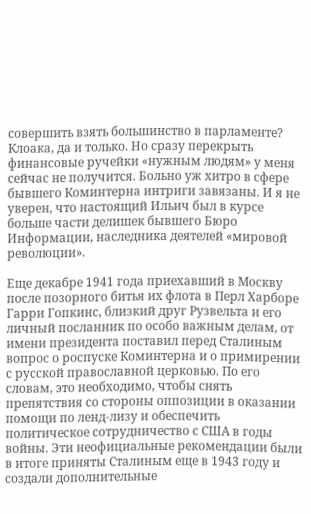совершить взять большинство в парламенте? Клоака, да и только. Но сразу перекрыть финансовые ручейки «нужным людям» у меня сейчас не получится. Больно уж хитро в сфере бывшего Коминтерна интриги завязаны. И я не уверен, что настоящий Ильич был в курсе больше части делишек бывшего Бюро Информации, наследника деятелей «мировой революции».

Еще декабре 1941 года приехавший в Москву после позорного битья их флота в Перл Харборе Гарри Гопкинс, близкий друг Рузвельта и его личный посланник по особо важным делам, от имени президента поставил перед Сталиным вопрос о роспуске Коминтерна и о примирении с русской православной церковью. По его словам, это необходимо, чтобы снять препятствия со стороны оппозиции в оказании помощи по ленд-лизу и обеспечить политическое сотрудничество с США в годы войны. Эти неофициальные рекомендации были в итоге приняты Сталиным еще в 1943 году и создали дополнительные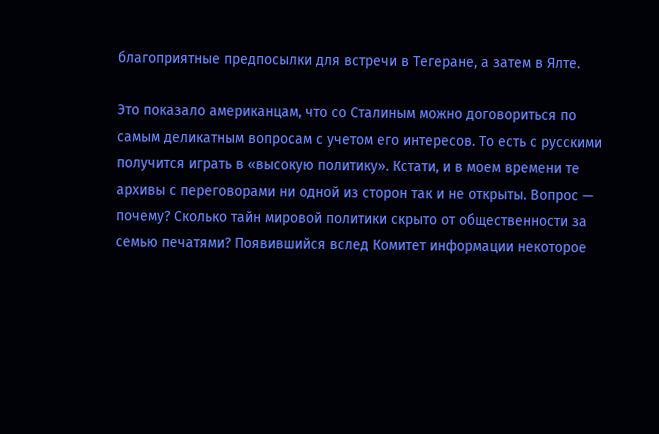благоприятные предпосылки для встречи в Тегеране, а затем в Ялте.

Это показало американцам, что со Сталиным можно договориться по самым деликатным вопросам с учетом его интересов. То есть с русскими получится играть в «высокую политику». Кстати, и в моем времени те архивы с переговорами ни одной из сторон так и не открыты. Вопрос — почему? Сколько тайн мировой политики скрыто от общественности за семью печатями? Появившийся вслед Комитет информации некоторое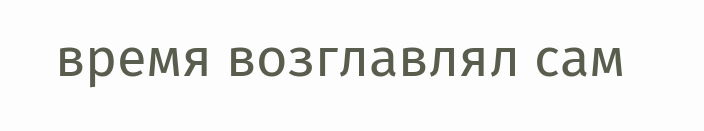время возглавлял сам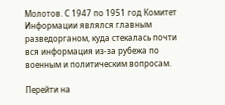Молотов. С 1947 по 1951 год Комитет Информации являлся главным разведорганом, куда стекалась почти вся информация из-за рубежа по военным и политическим вопросам.

Перейти на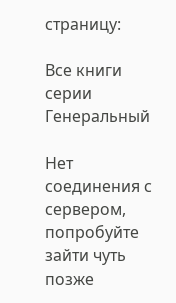страницу:

Все книги серии Генеральный

Нет соединения с сервером, попробуйте зайти чуть позже